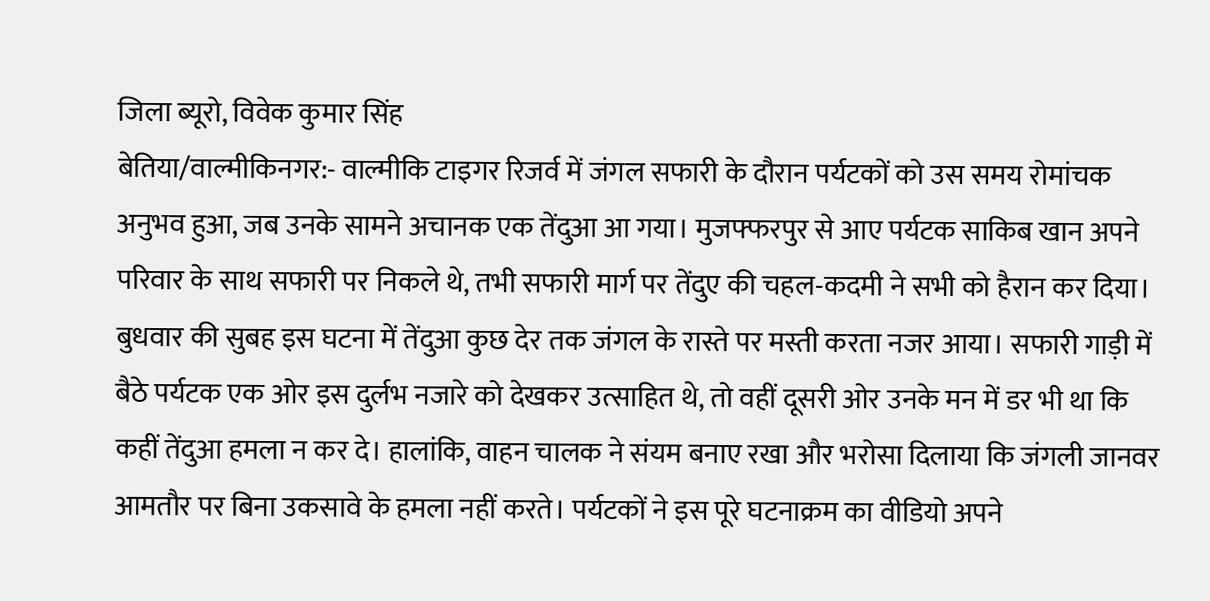जिला ब्यूरो, विवेक कुमार सिंह
बेतिया/वाल्मीकिनगर:- वाल्मीकि टाइगर रिजर्व में जंगल सफारी के दौरान पर्यटकों को उस समय रोमांचक अनुभव हुआ, जब उनके सामने अचानक एक तेंदुआ आ गया। मुजफ्फरपुर से आए पर्यटक साकिब खान अपने परिवार के साथ सफारी पर निकले थे, तभी सफारी मार्ग पर तेंदुए की चहल-कदमी ने सभी को हैरान कर दिया। बुधवार की सुबह इस घटना में तेंदुआ कुछ देर तक जंगल के रास्ते पर मस्ती करता नजर आया। सफारी गाड़ी में बैठे पर्यटक एक ओर इस दुर्लभ नजारे को देखकर उत्साहित थे, तो वहीं दूसरी ओर उनके मन में डर भी था कि कहीं तेंदुआ हमला न कर दे। हालांकि, वाहन चालक ने संयम बनाए रखा और भरोसा दिलाया कि जंगली जानवर आमतौर पर बिना उकसावे के हमला नहीं करते। पर्यटकों ने इस पूरे घटनाक्रम का वीडियो अपने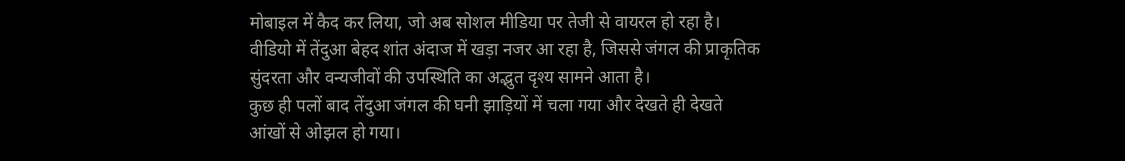मोबाइल में कैद कर लिया, जो अब सोशल मीडिया पर तेजी से वायरल हो रहा है। वीडियो में तेंदुआ बेहद शांत अंदाज में खड़ा नजर आ रहा है, जिससे जंगल की प्राकृतिक सुंदरता और वन्यजीवों की उपस्थिति का अद्भुत दृश्य सामने आता है।
कुछ ही पलों बाद तेंदुआ जंगल की घनी झाड़ियों में चला गया और देखते ही देखते आंखों से ओझल हो गया।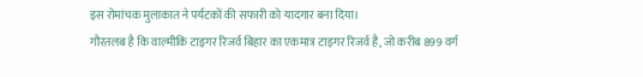इस रोमांचक मुलाकात ने पर्यटकों की सफारी को यादगार बना दिया।
गौरतलब है कि वाल्मीकि टाइगर रिजर्व बिहार का एकमात्र टाइगर रिजर्व है, जो करीब 899 वर्ग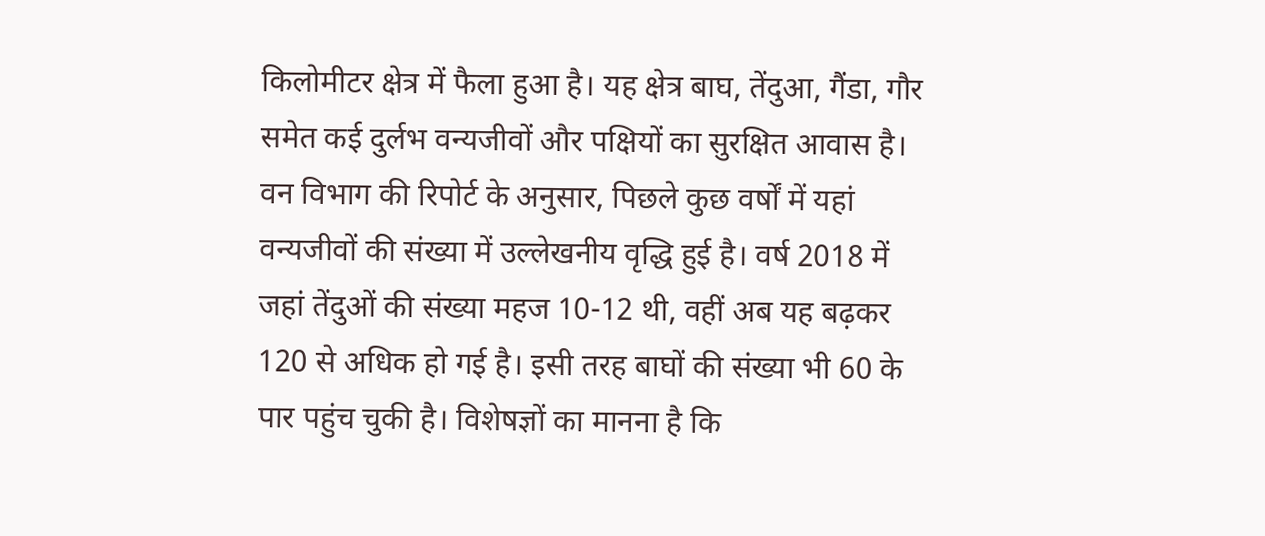किलोमीटर क्षेत्र में फैला हुआ है। यह क्षेत्र बाघ, तेंदुआ, गैंडा, गौर समेत कई दुर्लभ वन्यजीवों और पक्षियों का सुरक्षित आवास है। वन विभाग की रिपोर्ट के अनुसार, पिछले कुछ वर्षों में यहां वन्यजीवों की संख्या में उल्लेखनीय वृद्धि हुई है। वर्ष 2018 में जहां तेंदुओं की संख्या महज 10-12 थी, वहीं अब यह बढ़कर 120 से अधिक हो गई है। इसी तरह बाघों की संख्या भी 60 के पार पहुंच चुकी है। विशेषज्ञों का मानना है कि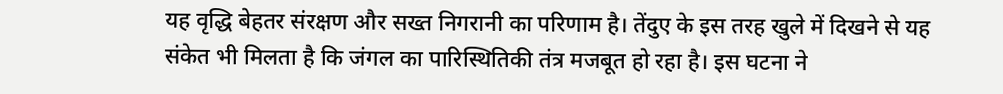यह वृद्धि बेहतर संरक्षण और सख्त निगरानी का परिणाम है। तेंदुए के इस तरह खुले में दिखने से यह संकेत भी मिलता है कि जंगल का पारिस्थितिकी तंत्र मजबूत हो रहा है। इस घटना ने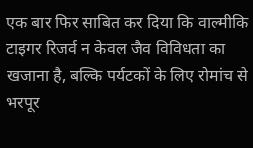एक बार फिर साबित कर दिया कि वाल्मीकि टाइगर रिजर्व न केवल जैव विविधता का खजाना है, बल्कि पर्यटकों के लिए रोमांच से भरपूर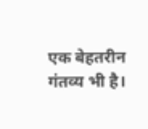एक बेहतरीन गंतव्य भी है।